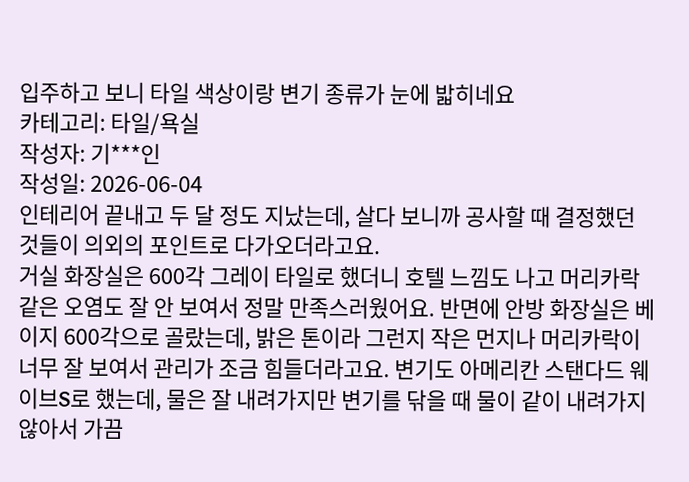입주하고 보니 타일 색상이랑 변기 종류가 눈에 밟히네요
카테고리: 타일/욕실
작성자: 기***인
작성일: 2026-06-04
인테리어 끝내고 두 달 정도 지났는데, 살다 보니까 공사할 때 결정했던 것들이 의외의 포인트로 다가오더라고요.
거실 화장실은 600각 그레이 타일로 했더니 호텔 느낌도 나고 머리카락 같은 오염도 잘 안 보여서 정말 만족스러웠어요. 반면에 안방 화장실은 베이지 600각으로 골랐는데, 밝은 톤이라 그런지 작은 먼지나 머리카락이 너무 잘 보여서 관리가 조금 힘들더라고요. 변기도 아메리칸 스탠다드 웨이브S로 했는데, 물은 잘 내려가지만 변기를 닦을 때 물이 같이 내려가지 않아서 가끔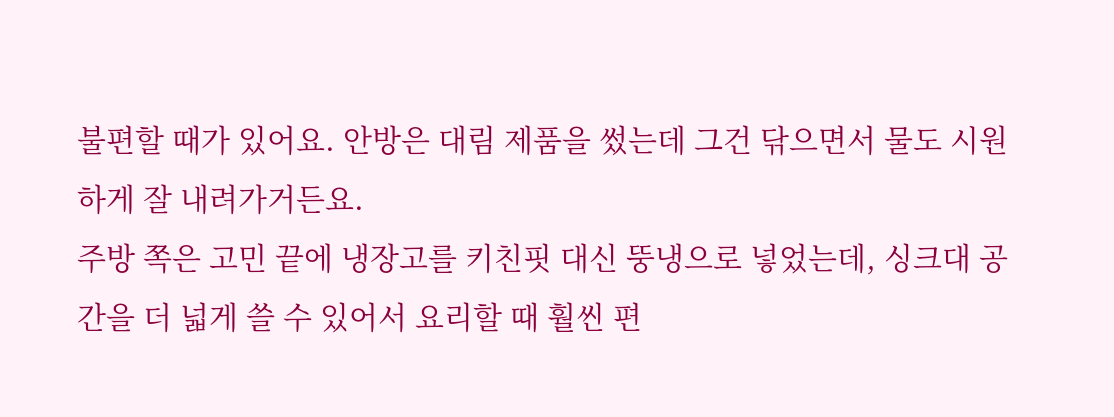불편할 때가 있어요. 안방은 대림 제품을 썼는데 그건 닦으면서 물도 시원하게 잘 내려가거든요.
주방 쪽은 고민 끝에 냉장고를 키친핏 대신 뚱냉으로 넣었는데, 싱크대 공간을 더 넓게 쓸 수 있어서 요리할 때 훨씬 편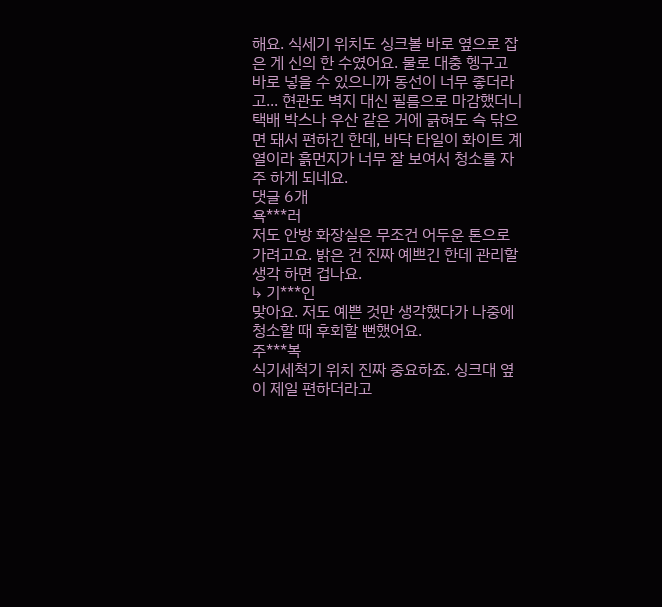해요. 식세기 위치도 싱크볼 바로 옆으로 잡은 게 신의 한 수였어요. 물로 대충 헹구고 바로 넣을 수 있으니까 동선이 너무 좋더라고... 현관도 벽지 대신 필름으로 마감했더니 택배 박스나 우산 같은 거에 긁혀도 슥 닦으면 돼서 편하긴 한데, 바닥 타일이 화이트 계열이라 흙먼지가 너무 잘 보여서 청소를 자주 하게 되네요.
댓글 6개
욕***러
저도 안방 화장실은 무조건 어두운 톤으로 가려고요. 밝은 건 진짜 예쁘긴 한데 관리할 생각 하면 겁나요.
↳ 기***인
맞아요. 저도 예쁜 것만 생각했다가 나중에 청소할 때 후회할 뻔했어요.
주***복
식기세척기 위치 진짜 중요하죠. 싱크대 옆이 제일 편하더라고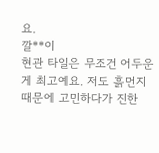요.
깔**이
현관 타일은 무조건 어두운 게 최고예요. 저도 흙먼지 때문에 고민하다가 진한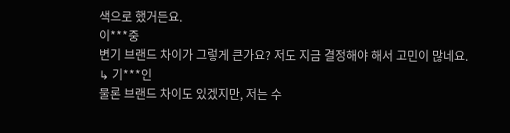색으로 했거든요.
이***중
변기 브랜드 차이가 그렇게 큰가요? 저도 지금 결정해야 해서 고민이 많네요.
↳ 기***인
물론 브랜드 차이도 있겠지만, 저는 수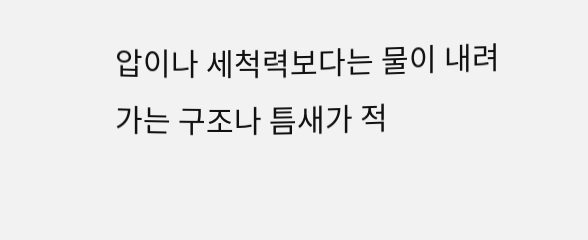압이나 세척력보다는 물이 내려가는 구조나 틈새가 적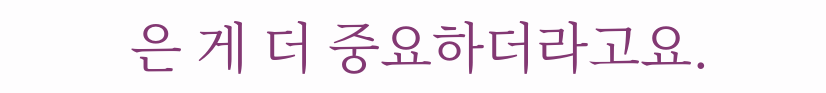은 게 더 중요하더라고요.